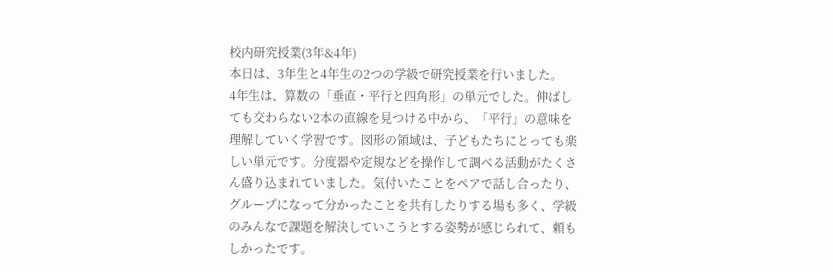校内研究授業(3年&4年)
本日は、3年生と4年生の2つの学級で研究授業を行いました。
4年生は、算数の「垂直・平行と四角形」の単元でした。伸ばしても交わらない2本の直線を見つける中から、「平行」の意味を理解していく学習です。図形の領域は、子どもたちにとっても楽しい単元です。分度器や定規などを操作して調べる活動がたくさん盛り込まれていました。気付いたことをペアで話し合ったり、グループになって分かったことを共有したりする場も多く、学級のみんなで課題を解決していこうとする姿勢が感じられて、頼もしかったです。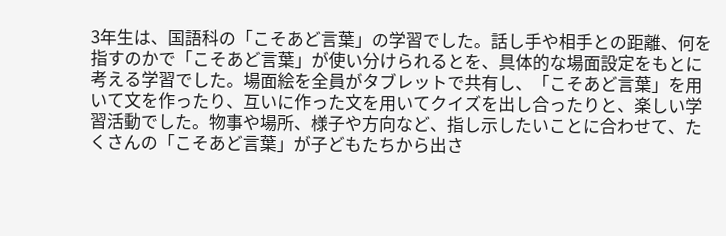3年生は、国語科の「こそあど言葉」の学習でした。話し手や相手との距離、何を指すのかで「こそあど言葉」が使い分けられるとを、具体的な場面設定をもとに考える学習でした。場面絵を全員がタブレットで共有し、「こそあど言葉」を用いて文を作ったり、互いに作った文を用いてクイズを出し合ったりと、楽しい学習活動でした。物事や場所、様子や方向など、指し示したいことに合わせて、たくさんの「こそあど言葉」が子どもたちから出さ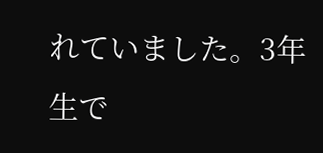れていました。3年生で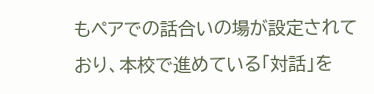もペアでの話合いの場が設定されており、本校で進めている「対話」を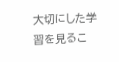大切にした学習を見るこ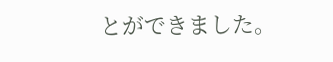とができました。